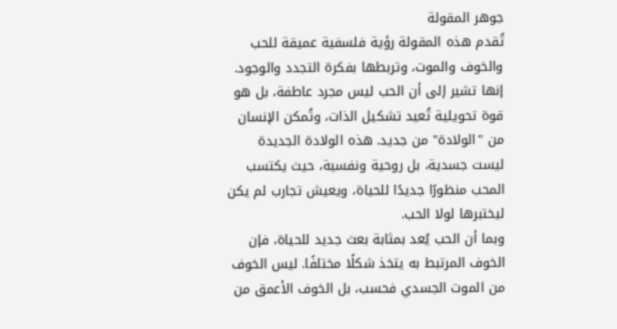جوهر المقولة
تُقدم هذه المقولة رؤية فلسفية عميقة للحب والخوف والموت، وتربطها بفكرة التجدد والوجود. إنها تشير إلى أن الحب ليس مجرد عاطفة، بل هو قوة تحويلية تُعيد تشكيل الذات، وتُمكن الإنسان من "الولادة" من جديد. هذه الولادة الجديدة ليست جسدية، بل روحية ونفسية، حيث يكتسب المحب منظورًا جديدًا للحياة، ويعيش تجارب لم يكن ليختبرها لولا الحب.
وبما أن الحب يُعد بمثابة بعث جديد للحياة، فإن الخوف المرتبط به يتخذ شكلًا مختلفًا. ليس الخوف من الموت الجسدي فحسب، بل الخوف الأعمق من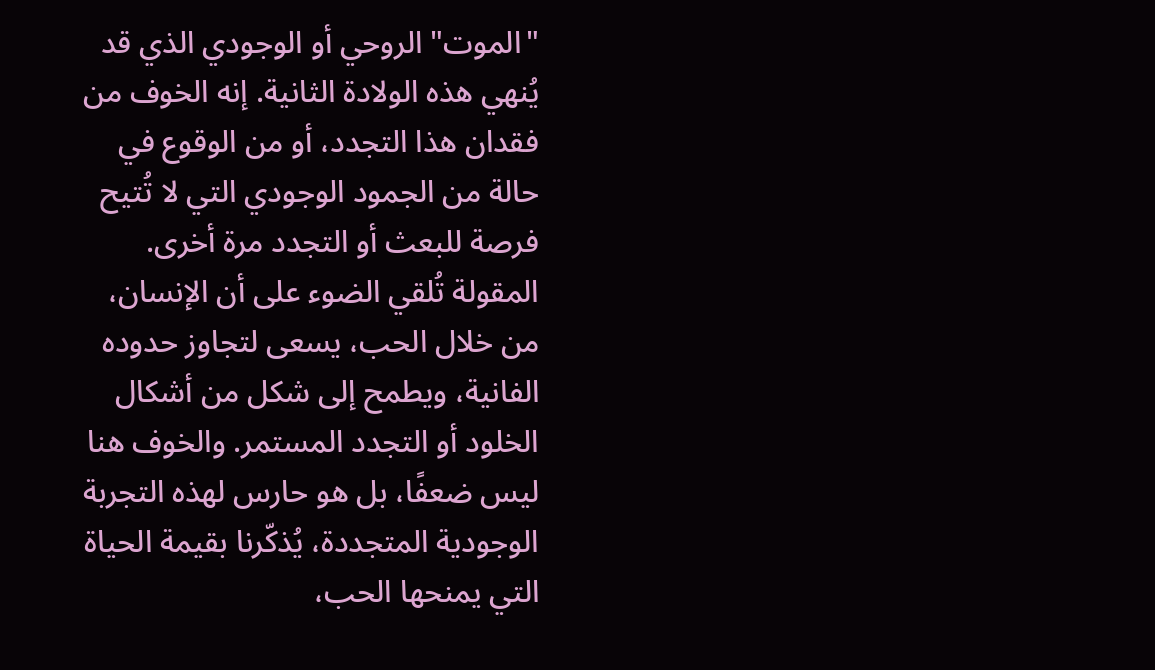"الموت" الروحي أو الوجودي الذي قد يُنهي هذه الولادة الثانية. إنه الخوف من فقدان هذا التجدد، أو من الوقوع في حالة من الجمود الوجودي التي لا تُتيح فرصة للبعث أو التجدد مرة أخرى.
المقولة تُلقي الضوء على أن الإنسان، من خلال الحب، يسعى لتجاوز حدوده الفانية، ويطمح إلى شكل من أشكال الخلود أو التجدد المستمر. والخوف هنا ليس ضعفًا، بل هو حارس لهذه التجربة الوجودية المتجددة، يُذكّرنا بقيمة الحياة التي يمنحها الحب،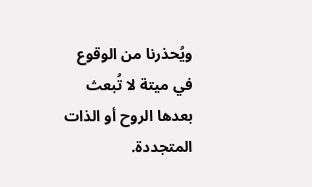ويُحذرنا من الوقوع في ميتة لا تُبعث بعدها الروح أو الذات المتجددة.